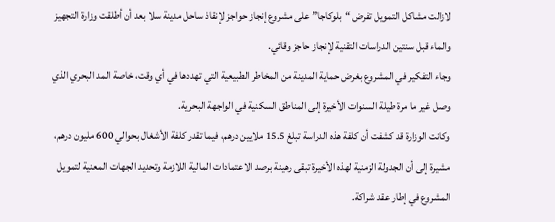لازالت مشاكل التمويل تفرض “بلوكاجا” على مشروع إنجاز حواجز لإنقاذ ساحل مدينة سلا بعد أن أطلقت وزارة التجهيز والماء قبل سنتين الدراسات التقنية لإنجاز حاجز وقائي.
وجاء التفكير في المشروع بغرض حماية المدينة من المخاطر الطبيعية التي تهددها في أي وقت، خاصة المد البحري الذي وصل غير ما مرة طيلة السنوات الأخيرة إلى المناطق السكنية في الواجهة البحرية.
وكانت الوزارة قد كشفت أن كلفة هذه الدراسة تبلغ 15.5 ملايين درهم، فيما تقدر كلفة الأشغال بحوالي 600 مليون درهم، مشيرة إلى أن الجدولة الزمنية لهذه الأخيرة تبقى رهينة برصد الاعتمادات المالية اللازمة وتحديد الجهات المعنية لتمويل المشروع في إطار عقد شراكة.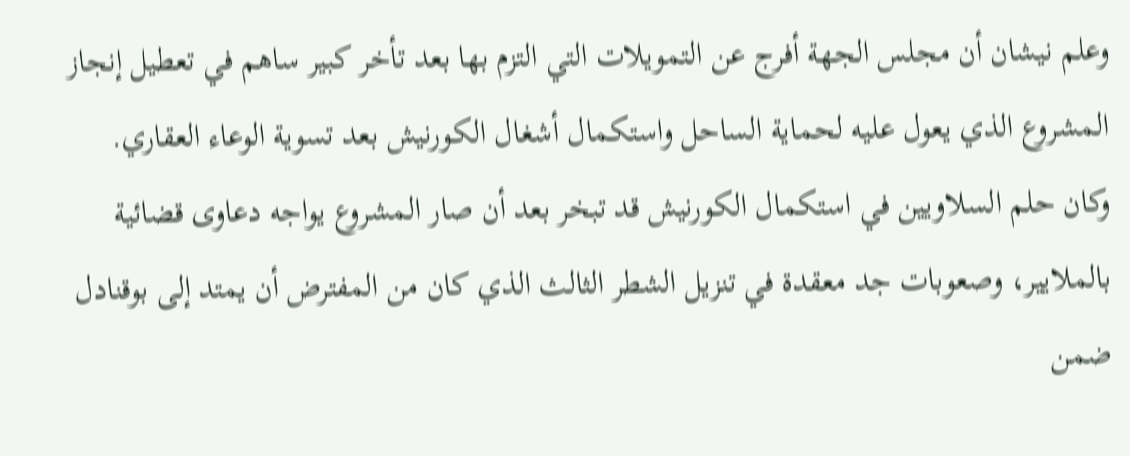وعلم نيشان أن مجلس الجهة أفرج عن التمويلات التي التزم بها بعد تأخر كبير ساهم في تعطيل إنجاز المشروع الذي يعول عليه لحماية الساحل واستكمال أشغال الكورنيش بعد تسوية الوعاء العقاري.
وكان حلم السلاويين في استكمال الكورنيش قد تبخر بعد أن صار المشروع يواجه دعاوى قضائية بالملايير، وصعوبات جد معقدة في تنزيل الشطر الثالث الذي كان من المفترض أن يمتد إلى بوقنادل ضمن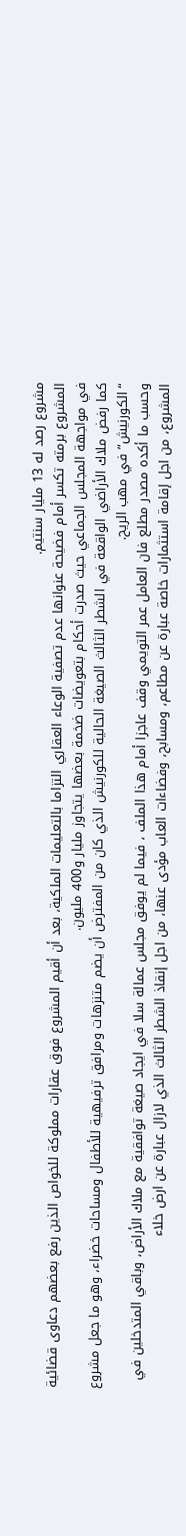مشروع رصد له 13 مليار سنتيم.
المشروع برمته تكسر أمام فضيحة عنوانها عدم تصفية الوعاء العقاري التزاما بالتعليمات الملكية، بعد أن أقيم المشروع فوق عقارات مملوكة للخواص الذين رفع بعضهم دعاوى قضائية في مواجهة المجلس الجماعي حيث صدرت أحكام بتعويضات ضخمة بعضها يتجاوز مليار و400 مليون.
كما رفض ملاك الأراضي الواقعة في الشطر الثالث الصيغة الحالية للكورنيش الذي كان من المفترض أن يضم متنزهات ومرافق ترفيهية للأطفال ومساحات خضراء، وهو ما جعل مشروع “الكورنيش” في مهب الريح.
وحسب ما أكده مصدر مطلع فان العامل عمر التويمي وقف عاجزا أمام هذا الملف ، فيما لم يوفق مجلس عمالة سلا في ايجاد صيغة توافقية مع ملاك الأراض، وباقي المتدخلين في المشروع، من اجل إقامة استثمارات خاصة عبارة عن مطاعم، ومسابح، وفضاءات العاب مؤدى عنها، من اجل إنقاذ الشطر الثالث الذي لازال عبارة عن ارض خلاء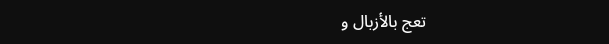تعج بالأزبال و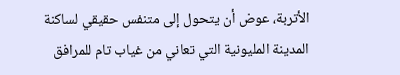الأتربة، عوض أن يتحول إلى متنفس حقيقي لساكنة المدينة المليونية التي تعاني من غياب تام للمرافق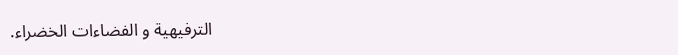الترفيهية و الفضاءات الخضراء.